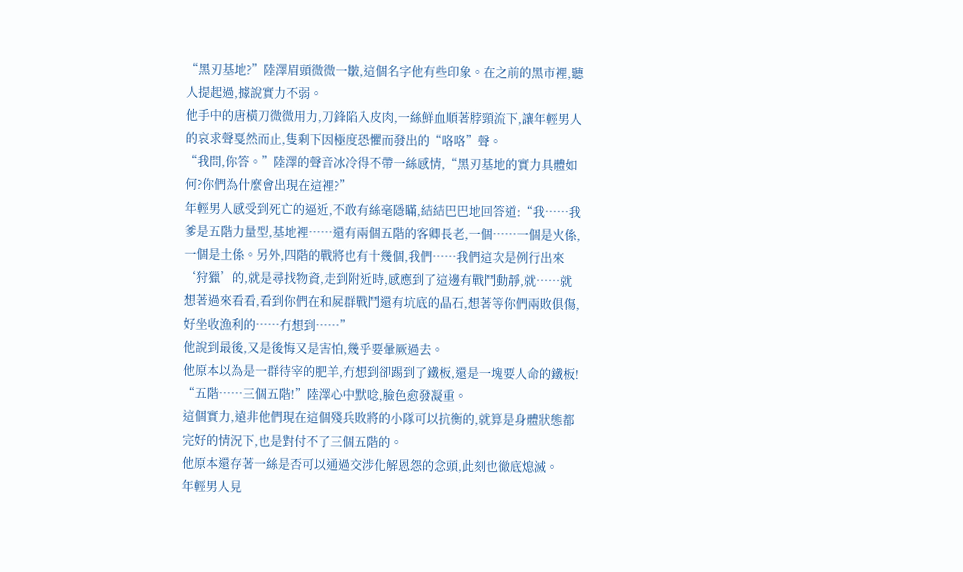“黑刃基地?”陸澤眉頭微微一皺,這個名字他有些印象。在之前的黑市裡,聽人提起過,據說實力不弱。
他手中的唐橫刀微微用力,刀鋒陷入皮肉,一絲鮮血順著脖頸流下,讓年輕男人的哀求聲戛然而止,隻剩下因極度恐懼而發出的“咯咯”聲。
“我問,你答。”陸澤的聲音冰冷得不帶一絲感情,“黑刃基地的實力具體如何?你們為什麼會出現在這裡?”
年輕男人感受到死亡的逼近,不敢有絲毫隱瞞,結結巴巴地回答道:“我……我爹是五階力量型,基地裡……還有兩個五階的客卿長老,一個……一個是火係,一個是土係。另外,四階的戰將也有十幾個,我們……我們這次是例行出來‘狩獵’的,就是尋找物資,走到附近時,感應到了這邊有戰鬥動靜,就……就想著過來看看,看到你們在和屍群戰鬥還有坑底的晶石,想著等你們兩敗俱傷,好坐收漁利的……冇想到……”
他說到最後,又是後悔又是害怕,幾乎要暈厥過去。
他原本以為是一群待宰的肥羊,冇想到卻踢到了鐵板,還是一塊要人命的鐵板!
“五階……三個五階!”陸澤心中默唸,臉色愈發凝重。
這個實力,遠非他們現在這個殘兵敗將的小隊可以抗衡的,就算是身體狀態都完好的情況下,也是對付不了三個五階的。
他原本還存著一絲是否可以通過交涉化解恩怨的念頭,此刻也徹底熄滅。
年輕男人見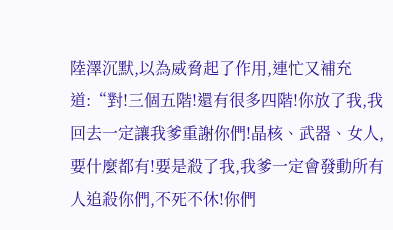陸澤沉默,以為威脅起了作用,連忙又補充道:“對!三個五階!還有很多四階!你放了我,我回去一定讓我爹重謝你們!晶核、武器、女人,要什麼都有!要是殺了我,我爹一定會發動所有人追殺你們,不死不休!你們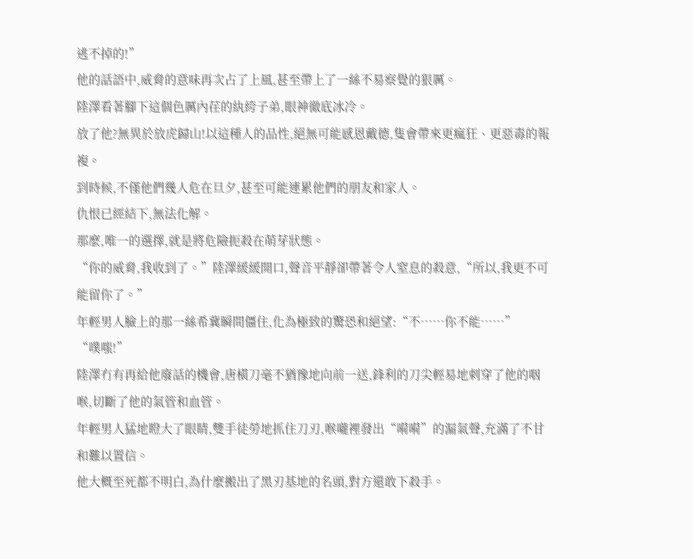逃不掉的!”
他的話語中,威脅的意味再次占了上風,甚至帶上了一絲不易察覺的狠厲。
陸澤看著腳下這個色厲內荏的紈絝子弟,眼神徹底冰冷。
放了他?無異於放虎歸山!以這種人的品性,絕無可能感恩戴德,隻會帶來更瘋狂、更惡毒的報複。
到時候,不僅他們幾人危在旦夕,甚至可能連累他們的朋友和家人。
仇恨已經結下,無法化解。
那麼,唯一的選擇,就是將危險扼殺在萌芽狀態。
“你的威脅,我收到了。”陸澤緩緩開口,聲音平靜卻帶著令人窒息的殺意,“所以,我更不可能留你了。”
年輕男人臉上的那一絲希冀瞬間僵住,化為極致的驚恐和絕望:“不……你不能……”
“噗嗤!”
陸澤冇有再給他廢話的機會,唐橫刀毫不猶豫地向前一送,鋒利的刀尖輕易地刺穿了他的咽喉,切斷了他的氣管和血管。
年輕男人猛地瞪大了眼睛,雙手徒勞地抓住刀刃,喉嚨裡發出“嗬嗬”的漏氣聲,充滿了不甘和難以置信。
他大概至死都不明白,為什麼搬出了黑刃基地的名頭,對方還敢下殺手。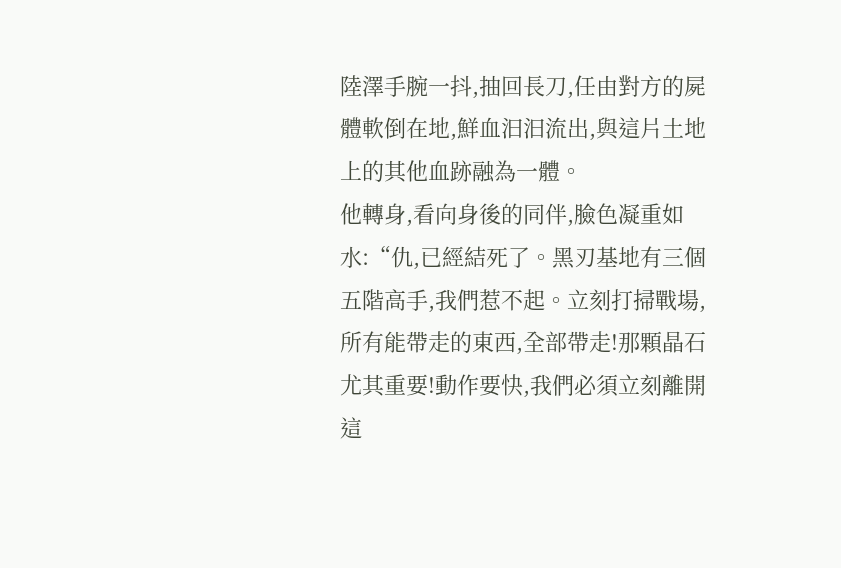陸澤手腕一抖,抽回長刀,任由對方的屍體軟倒在地,鮮血汩汩流出,與這片土地上的其他血跡融為一體。
他轉身,看向身後的同伴,臉色凝重如水:“仇,已經結死了。黑刃基地有三個五階高手,我們惹不起。立刻打掃戰場,所有能帶走的東西,全部帶走!那顆晶石尤其重要!動作要快,我們必須立刻離開這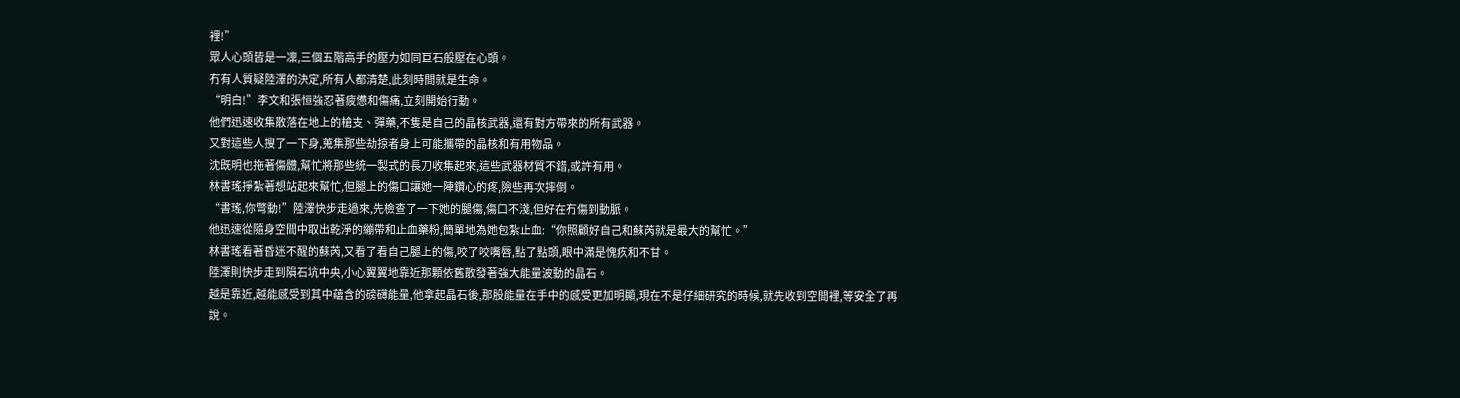裡!”
眾人心頭皆是一凜,三個五階高手的壓力如同巨石般壓在心頭。
冇有人質疑陸澤的決定,所有人都清楚,此刻時間就是生命。
“明白!”李文和張恒強忍著疲憊和傷痛,立刻開始行動。
他們迅速收集散落在地上的槍支、彈藥,不隻是自己的晶核武器,還有對方帶來的所有武器。
又對這些人搜了一下身,蒐集那些劫掠者身上可能攜帶的晶核和有用物品。
沈既明也拖著傷體,幫忙將那些統一製式的長刀收集起來,這些武器材質不錯,或許有用。
林書瑤掙紮著想站起來幫忙,但腿上的傷口讓她一陣鑽心的疼,險些再次摔倒。
“書瑤,你彆動!”陸澤快步走過來,先檢查了一下她的腿傷,傷口不淺,但好在冇傷到動脈。
他迅速從隨身空間中取出乾淨的繃帶和止血藥粉,簡單地為她包紮止血:“你照顧好自己和蘇芮就是最大的幫忙。”
林書瑤看著昏迷不醒的蘇芮,又看了看自己腿上的傷,咬了咬嘴唇,點了點頭,眼中滿是愧疚和不甘。
陸澤則快步走到隕石坑中央,小心翼翼地靠近那顆依舊散發著強大能量波動的晶石。
越是靠近,越能感受到其中蘊含的磅礴能量,他拿起晶石後,那股能量在手中的感受更加明顯,現在不是仔細研究的時候,就先收到空間裡,等安全了再說。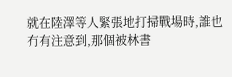就在陸澤等人緊張地打掃戰場時,誰也冇有注意到,那個被林書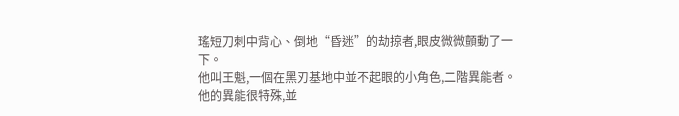瑤短刀刺中背心、倒地“昏迷”的劫掠者,眼皮微微顫動了一下。
他叫王魁,一個在黑刃基地中並不起眼的小角色,二階異能者。
他的異能很特殊,並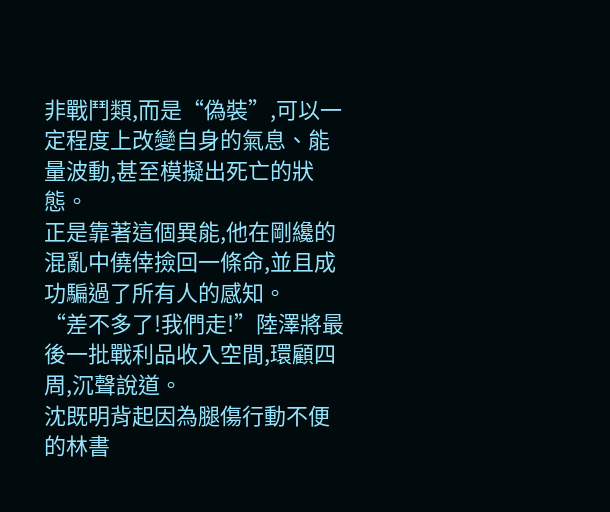非戰鬥類,而是“偽裝”,可以一定程度上改變自身的氣息、能量波動,甚至模擬出死亡的狀態。
正是靠著這個異能,他在剛纔的混亂中僥倖撿回一條命,並且成功騙過了所有人的感知。
“差不多了!我們走!”陸澤將最後一批戰利品收入空間,環顧四周,沉聲說道。
沈既明背起因為腿傷行動不便的林書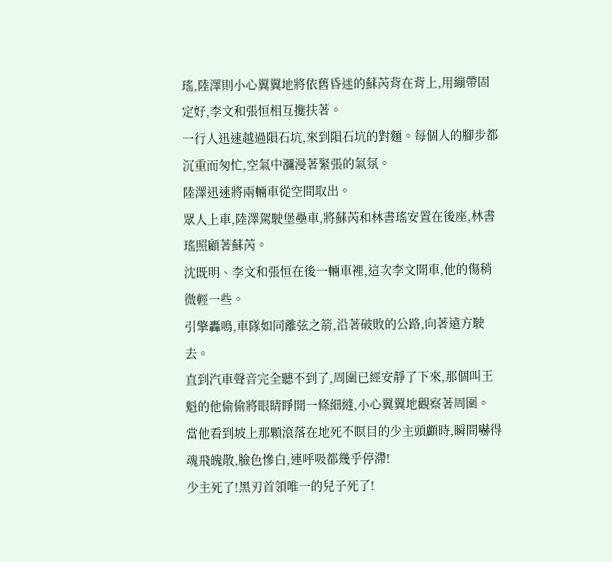瑤,陸澤則小心翼翼地將依舊昏迷的蘇芮背在背上,用繃帶固定好,李文和張恒相互攙扶著。
一行人迅速越過隕石坑,來到隕石坑的對麵。每個人的腳步都沉重而匆忙,空氣中瀰漫著緊張的氣氛。
陸澤迅速將兩輛車從空間取出。
眾人上車,陸澤駕駛堡壘車,將蘇芮和林書瑤安置在後座,林書瑤照顧著蘇芮。
沈既明、李文和張恒在後一輛車裡,這次李文開車,他的傷稍微輕一些。
引擎轟鳴,車隊如同離弦之箭,沿著破敗的公路,向著遠方駛去。
直到汽車聲音完全聽不到了,周圍已經安靜了下來,那個叫王魁的他偷偷將眼睛睜開一條細縫,小心翼翼地觀察著周圍。
當他看到坡上那顆滾落在地死不瞑目的少主頭顱時,瞬間嚇得魂飛魄散,臉色慘白,連呼吸都幾乎停滯!
少主死了!黑刃首領唯一的兒子死了!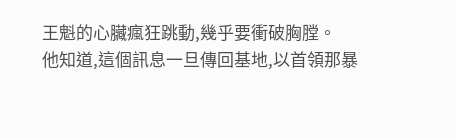王魁的心臟瘋狂跳動,幾乎要衝破胸膛。
他知道,這個訊息一旦傳回基地,以首領那暴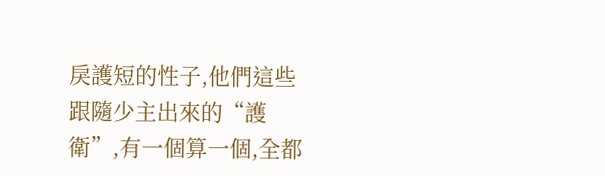戾護短的性子,他們這些跟隨少主出來的“護衛”,有一個算一個,全都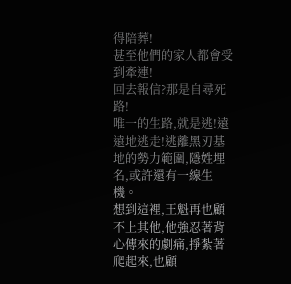得陪葬!
甚至他們的家人都會受到牽連!
回去報信?那是自尋死路!
唯一的生路,就是逃!遠遠地逃走!逃離黑刃基地的勢力範圍,隱姓埋名,或許還有一線生機。
想到這裡,王魁再也顧不上其他,他強忍著背心傳來的劇痛,掙紮著爬起來,也顧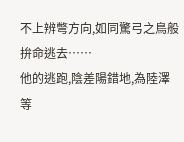不上辨彆方向,如同驚弓之鳥般拚命逃去……
他的逃跑,陰差陽錯地,為陸澤等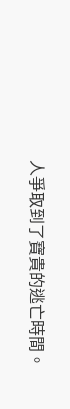人爭取到了寶貴的逃亡時間。